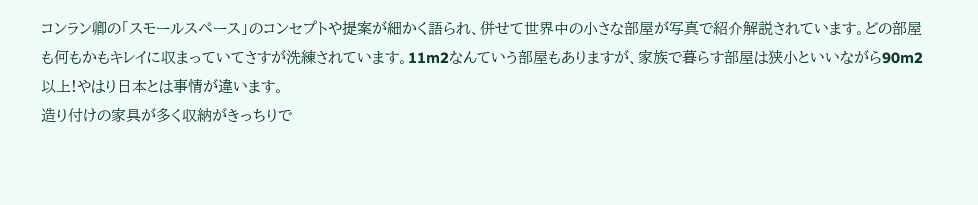コンラン卿の「スモールスペース」のコンセプトや提案が細かく語られ、併せて世界中の小さな部屋が写真で紹介解説されています。どの部屋も何もかもキレイに収まっていてさすが洗練されています。11m2なんていう部屋もありますが、家族で暮らす部屋は狭小といいながら90m2以上!やはり日本とは事情が違います。
造り付けの家具が多く収納がきっちりで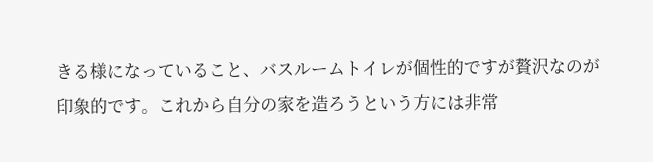きる様になっていること、バスルームトイレが個性的ですが贅沢なのが印象的です。これから自分の家を造ろうという方には非常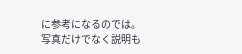に参考になるのでは。
写真だけでなく説明も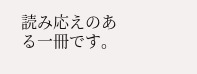読み応えのある一冊です。